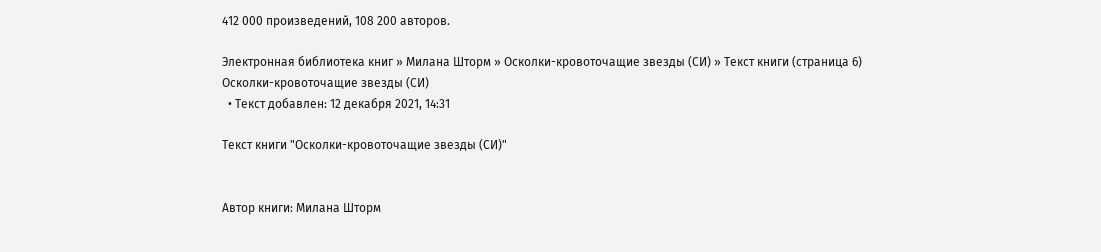412 000 произведений, 108 200 авторов.

Электронная библиотека книг » Милана Шторм » Осколки-кровоточащие звезды (СИ) » Текст книги (страница 6)
Осколки-кровоточащие звезды (СИ)
  • Текст добавлен: 12 декабря 2021, 14:31

Текст книги "Осколки-кровоточащие звезды (СИ)"


Автор книги: Милана Шторм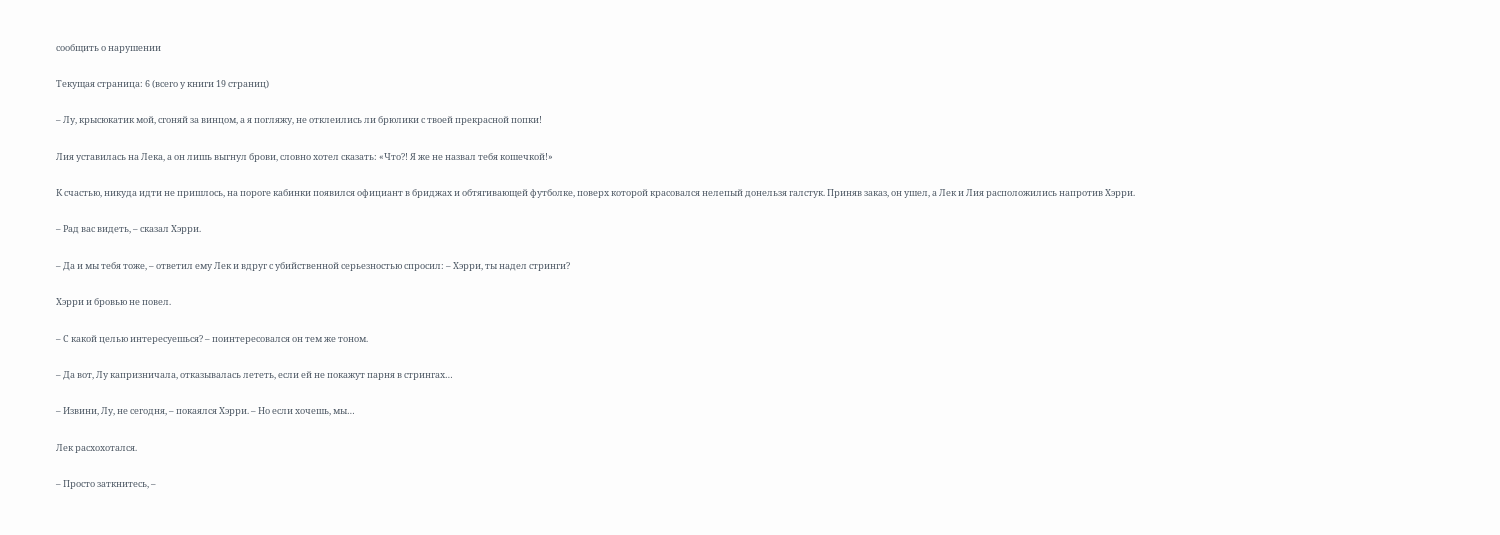сообщить о нарушении

Текущая страница: 6 (всего у книги 19 страниц)

– Лу, крысюкатик мой, сгоняй за винцом, а я погляжу, не отклеились ли брюлики с твоей прекрасной попки!

Лия уставилась на Лека, а он лишь выгнул брови, словно хотел сказать: «Что?! Я же не назвал тебя кошечкой!»

К счастью, никуда идти не пришлось, на пороге кабинки появился официант в бриджах и обтягивающей футболке, поверх которой красовался нелепый донельзя галстук. Приняв заказ, он ушел, а Лек и Лия расположились напротив Хэрри.

– Рад вас видеть, – сказал Хэрри.

– Да и мы тебя тоже, – ответил ему Лек и вдруг с убийственной серьезностью спросил: – Хэрри, ты надел стринги?

Хэрри и бровью не повел.

– С какой целью интересуешься? – поинтересовался он тем же тоном.

– Да вот, Лу капризничала, отказывалась лететь, если ей не покажут парня в стрингах…

– Извини, Лу, не сегодня, – покаялся Хэрри. – Но если хочешь, мы…

Лек расхохотался.

– Просто заткнитесь, –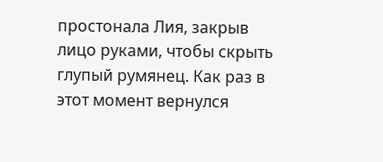простонала Лия, закрыв лицо руками, чтобы скрыть глупый румянец. Как раз в этот момент вернулся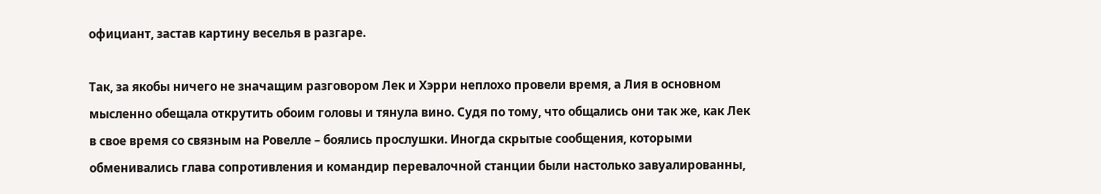официант, застав картину веселья в разгаре.

Так, за якобы ничего не значащим разговором Лек и Хэрри неплохо провели время, а Лия в основном мысленно обещала открутить обоим головы и тянула вино. Судя по тому, что общались они так же, как Лек в свое время со связным на Ровелле – боялись прослушки. Иногда скрытые сообщения, которыми обменивались глава сопротивления и командир перевалочной станции были настолько завуалированны,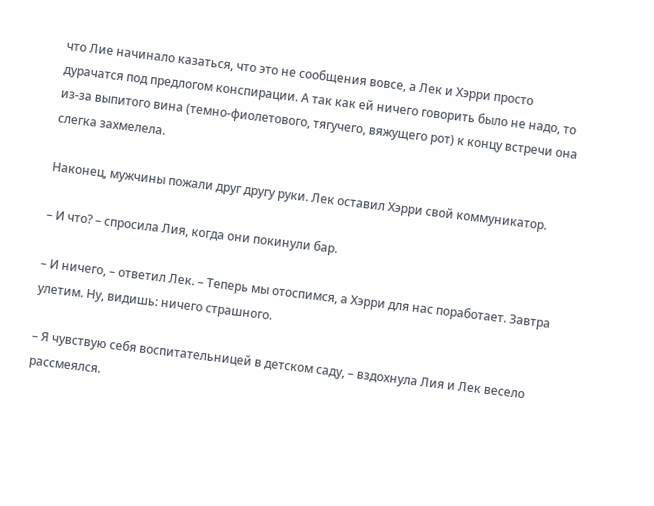что Лие начинало казаться, что это не сообщения вовсе, а Лек и Хэрри просто дурачатся под предлогом конспирации. А так как ей ничего говорить было не надо, то из-за выпитого вина (темно-фиолетового, тягучего, вяжущего рот) к концу встречи она слегка захмелела.

Наконец, мужчины пожали друг другу руки. Лек оставил Хэрри свой коммуникатор.

– И что? – спросила Лия, когда они покинули бар.

– И ничего, – ответил Лек. – Теперь мы отоспимся, а Хэрри для нас поработает. Завтра улетим. Ну, видишь: ничего страшного.

– Я чувствую себя воспитательницей в детском саду, – вздохнула Лия и Лек весело рассмеялся.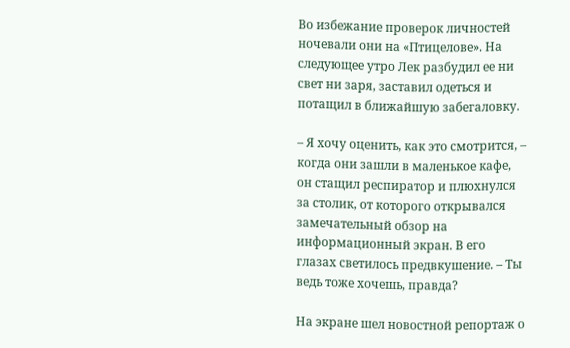Во избежание проверок личностей ночевали они на «Птицелове». На следующее утро Лек разбудил ее ни свет ни заря, заставил одеться и потащил в ближайшую забегаловку.

– Я хочу оценить, как это смотрится, – когда они зашли в маленькое кафе, он стащил респиратор и плюхнулся за столик, от которого открывался замечательный обзор на информационный экран. В его глазах светилось предвкушение. – Ты ведь тоже хочешь, правда?

На экране шел новостной репортаж о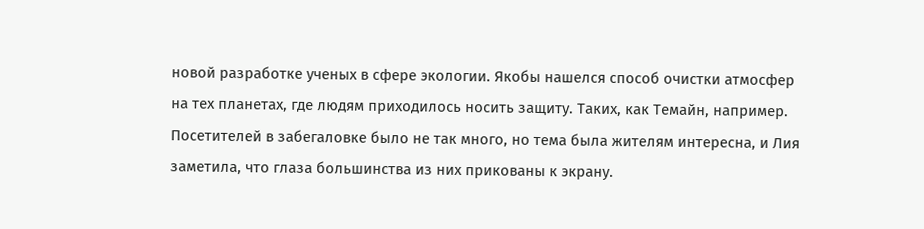новой разработке ученых в сфере экологии. Якобы нашелся способ очистки атмосфер на тех планетах, где людям приходилось носить защиту. Таких, как Темайн, например. Посетителей в забегаловке было не так много, но тема была жителям интересна, и Лия заметила, что глаза большинства из них прикованы к экрану.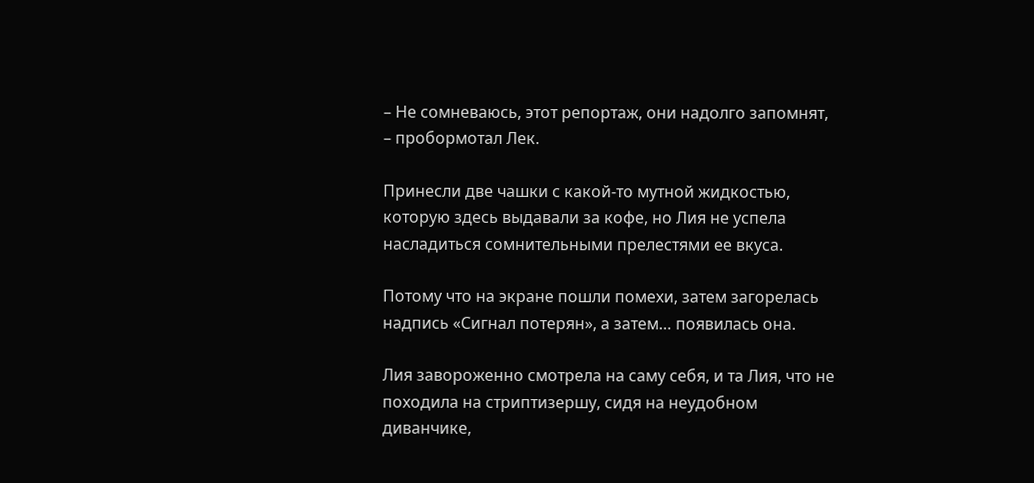– Не сомневаюсь, этот репортаж, они надолго запомнят, – пробормотал Лек.

Принесли две чашки с какой-то мутной жидкостью, которую здесь выдавали за кофе, но Лия не успела насладиться сомнительными прелестями ее вкуса.

Потому что на экране пошли помехи, затем загорелась надпись «Сигнал потерян», а затем… появилась она.

Лия завороженно смотрела на саму себя, и та Лия, что не походила на стриптизершу, сидя на неудобном диванчике,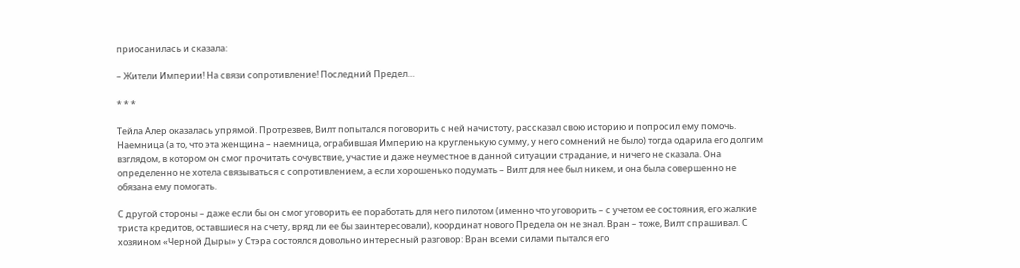приосанилась и сказала:

– Жители Империи! На связи сопротивление! Последний Предел…

* * *

Тейла Алер оказалась упрямой. Протрезвев, Вилт попытался поговорить с ней начистоту, рассказал свою историю и попросил ему помочь. Наемница (а то, что эта женщина – наемница, ограбившая Империю на кругленькую сумму, у него сомнений не было) тогда одарила его долгим взглядом, в котором он смог прочитать сочувствие, участие и даже неуместное в данной ситуации страдание, и ничего не сказала. Она определенно не хотела связываться с сопротивлением, а если хорошенько подумать – Вилт для нее был никем, и она была совершенно не обязана ему помогать.

С другой стороны – даже если бы он смог уговорить ее поработать для него пилотом (именно что уговорить – с учетом ее состояния, его жалкие триста кредитов, оставшиеся на счету, вряд ли ее бы заинтересовали), координат нового Предела он не знал. Вран – тоже, Вилт спрашивал. С хозяином «Черной Дыры» у Стэра состоялся довольно интересный разговор: Вран всеми силами пытался его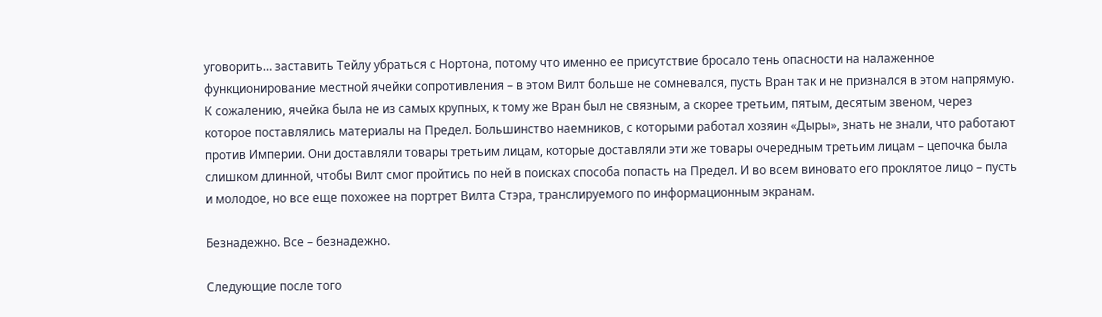уговорить… заставить Тейлу убраться с Нортона, потому что именно ее присутствие бросало тень опасности на налаженное функционирование местной ячейки сопротивления – в этом Вилт больше не сомневался, пусть Вран так и не признался в этом напрямую. К сожалению, ячейка была не из самых крупных, к тому же Вран был не связным, а скорее третьим, пятым, десятым звеном, через которое поставлялись материалы на Предел. Большинство наемников, с которыми работал хозяин «Дыры», знать не знали, что работают против Империи. Они доставляли товары третьим лицам, которые доставляли эти же товары очередным третьим лицам – цепочка была слишком длинной, чтобы Вилт смог пройтись по ней в поисках способа попасть на Предел. И во всем виновато его проклятое лицо – пусть и молодое, но все еще похожее на портрет Вилта Стэра, транслируемого по информационным экранам.

Безнадежно. Все – безнадежно.

Следующие после того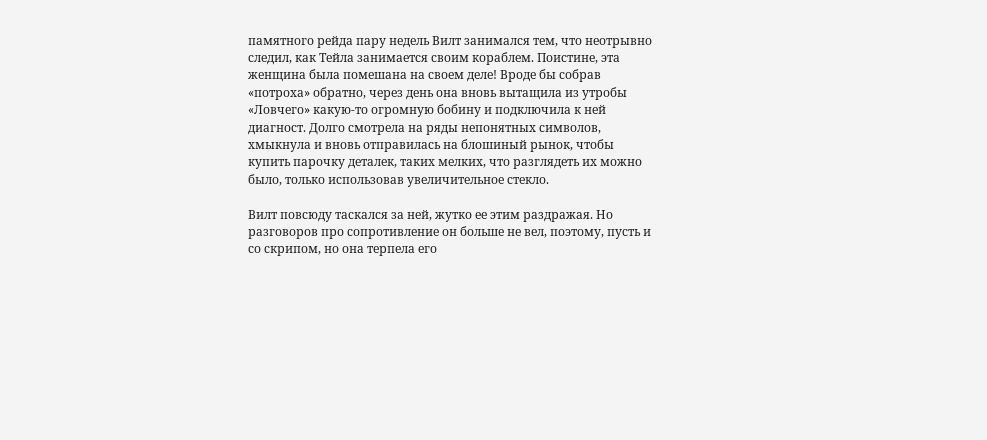памятного рейда пару недель Вилт занимался тем, что неотрывно следил, как Тейла занимается своим кораблем. Поистине, эта женщина была помешана на своем деле! Вроде бы собрав «потроха» обратно, через день она вновь вытащила из утробы «Ловчего» какую-то огромную бобину и подключила к ней диагност. Долго смотрела на ряды непонятных символов, хмыкнула и вновь отправилась на блошиный рынок, чтобы купить парочку деталек, таких мелких, что разглядеть их можно было, только использовав увеличительное стекло.

Вилт повсюду таскался за ней, жутко ее этим раздражая. Но разговоров про сопротивление он больше не вел, поэтому, пусть и со скрипом, но она терпела его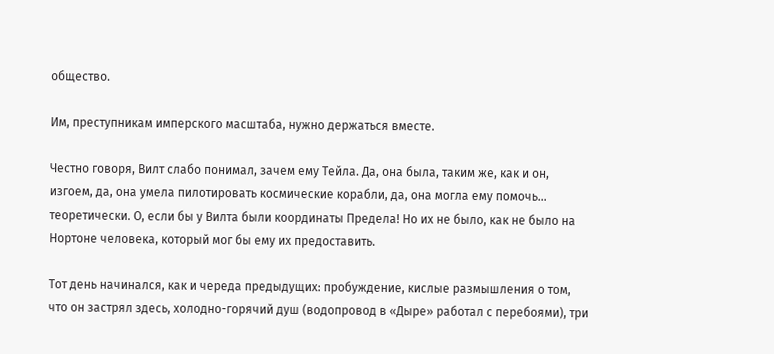общество.

Им, преступникам имперского масштаба, нужно держаться вместе.

Честно говоря, Вилт слабо понимал, зачем ему Тейла. Да, она была, таким же, как и он, изгоем, да, она умела пилотировать космические корабли, да, она могла ему помочь… теоретически. О, если бы у Вилта были координаты Предела! Но их не было, как не было на Нортоне человека, который мог бы ему их предоставить.

Тот день начинался, как и череда предыдущих: пробуждение, кислые размышления о том, что он застрял здесь, холодно-горячий душ (водопровод в «Дыре» работал с перебоями), три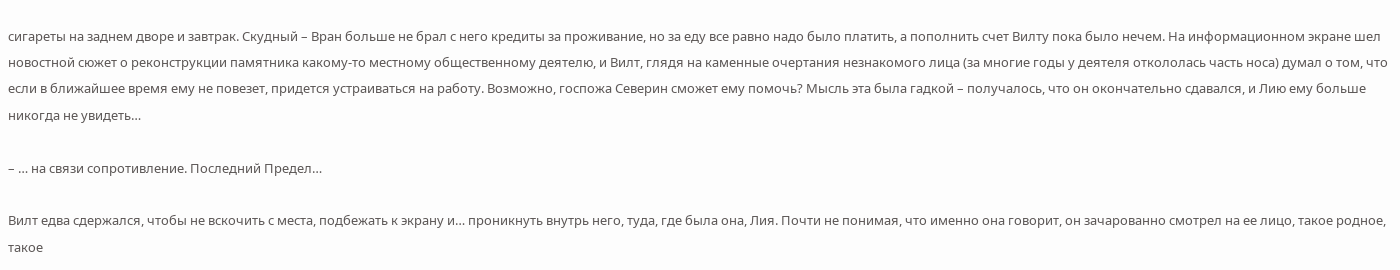сигареты на заднем дворе и завтрак. Скудный – Вран больше не брал с него кредиты за проживание, но за еду все равно надо было платить, а пополнить счет Вилту пока было нечем. На информационном экране шел новостной сюжет о реконструкции памятника какому-то местному общественному деятелю, и Вилт, глядя на каменные очертания незнакомого лица (за многие годы у деятеля откололась часть носа) думал о том, что если в ближайшее время ему не повезет, придется устраиваться на работу. Возможно, госпожа Северин сможет ему помочь? Мысль эта была гадкой – получалось, что он окончательно сдавался, и Лию ему больше никогда не увидеть…

– … на связи сопротивление. Последний Предел…

Вилт едва сдержался, чтобы не вскочить с места, подбежать к экрану и… проникнуть внутрь него, туда, где была она, Лия. Почти не понимая, что именно она говорит, он зачарованно смотрел на ее лицо, такое родное, такое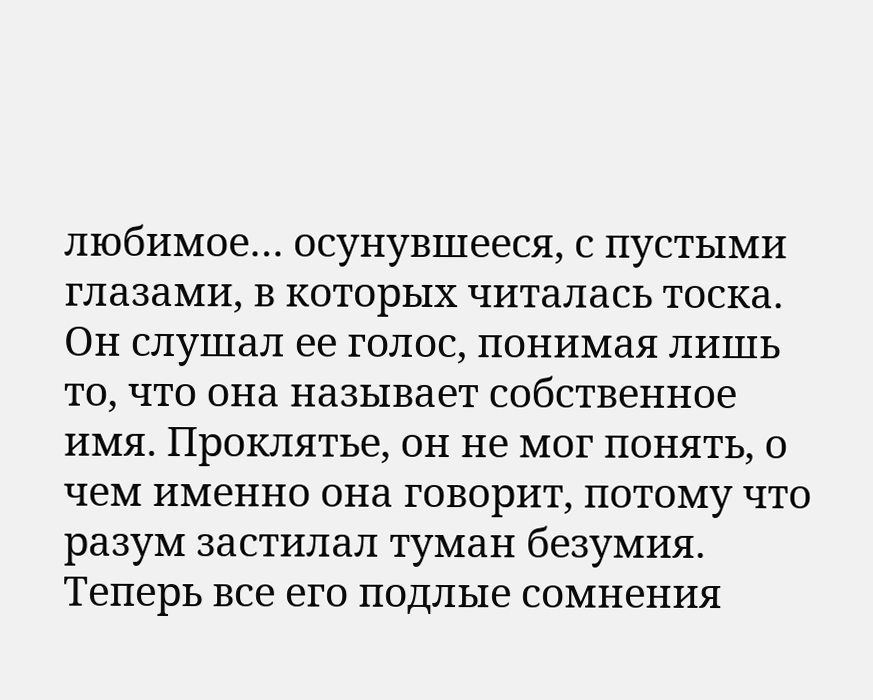любимое… осунувшееся, с пустыми глазами, в которых читалась тоска. Он слушал ее голос, понимая лишь то, что она называет собственное имя. Проклятье, он не мог понять, о чем именно она говорит, потому что разум застилал туман безумия. Теперь все его подлые сомнения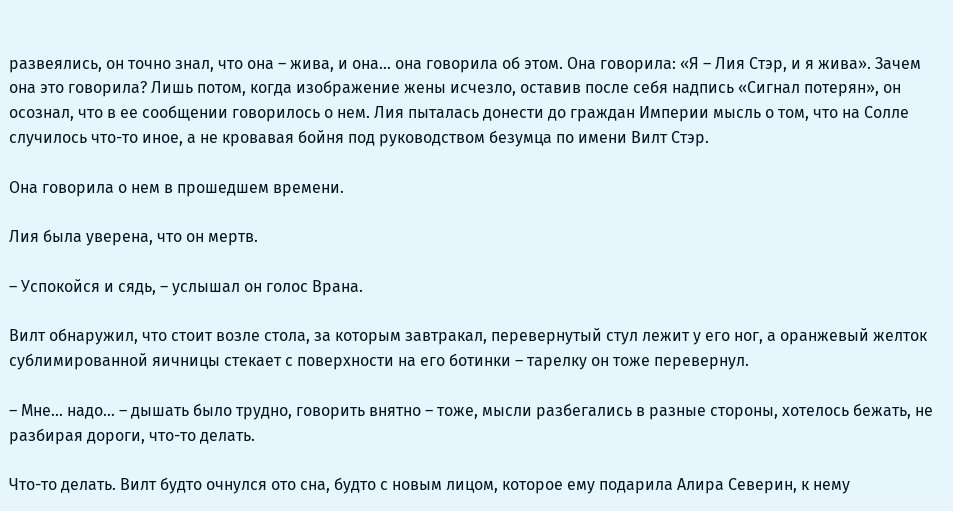развеялись, он точно знал, что она – жива, и она… она говорила об этом. Она говорила: «Я – Лия Стэр, и я жива». Зачем она это говорила? Лишь потом, когда изображение жены исчезло, оставив после себя надпись «Сигнал потерян», он осознал, что в ее сообщении говорилось о нем. Лия пыталась донести до граждан Империи мысль о том, что на Солле случилось что-то иное, а не кровавая бойня под руководством безумца по имени Вилт Стэр.

Она говорила о нем в прошедшем времени.

Лия была уверена, что он мертв.

– Успокойся и сядь, – услышал он голос Врана.

Вилт обнаружил, что стоит возле стола, за которым завтракал, перевернутый стул лежит у его ног, а оранжевый желток сублимированной яичницы стекает с поверхности на его ботинки – тарелку он тоже перевернул.

– Мне… надо… – дышать было трудно, говорить внятно – тоже, мысли разбегались в разные стороны, хотелось бежать, не разбирая дороги, что-то делать.

Что-то делать. Вилт будто очнулся ото сна, будто с новым лицом, которое ему подарила Алира Северин, к нему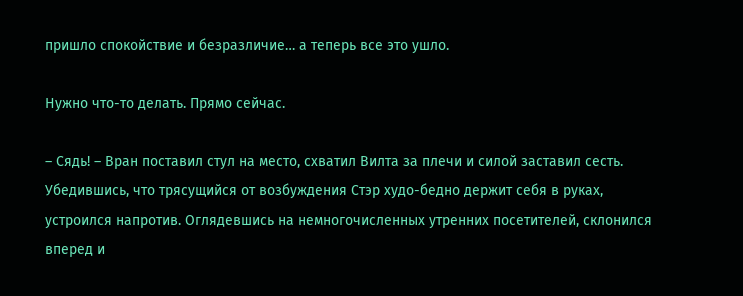пришло спокойствие и безразличие… а теперь все это ушло.

Нужно что-то делать. Прямо сейчас.

– Сядь! – Вран поставил стул на место, схватил Вилта за плечи и силой заставил сесть. Убедившись, что трясущийся от возбуждения Стэр худо-бедно держит себя в руках, устроился напротив. Оглядевшись на немногочисленных утренних посетителей, склонился вперед и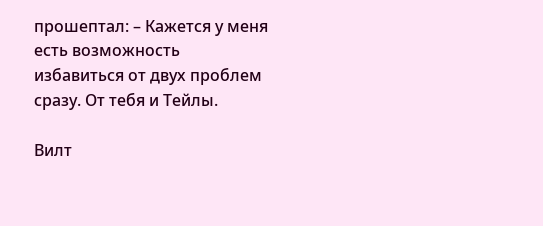прошептал: – Кажется у меня есть возможность избавиться от двух проблем сразу. От тебя и Тейлы.

Вилт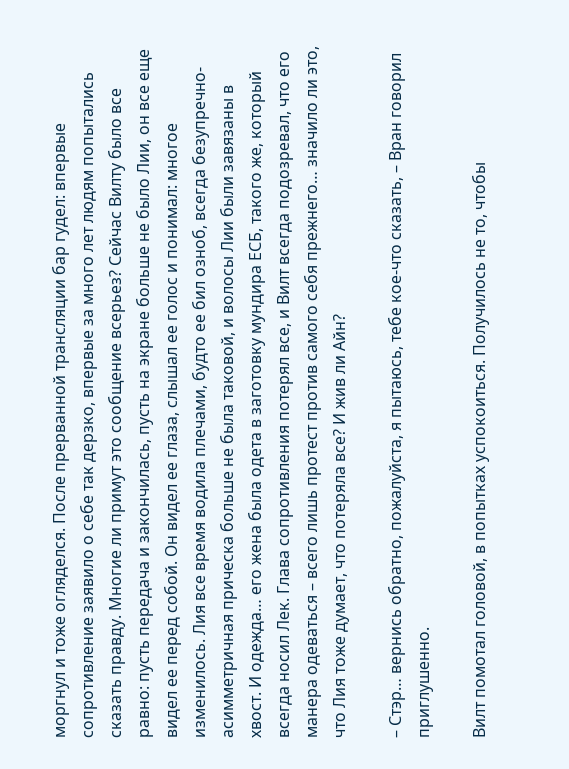моргнул и тоже огляделся. После прерванной трансляции бар гудел: впервые сопротивление заявило о себе так дерзко, впервые за много лет людям попытались сказать правду. Многие ли примут это сообщение всерьез? Сейчас Вилту было все равно: пусть передача и закончилась, пусть на экране больше не было Лии, он все еще видел ее перед собой. Он видел ее глаза, слышал ее голос и понимал: многое изменилось. Лия все время водила плечами, будто ее бил озноб, всегда безупречно-асимметричная прическа больше не была таковой, и волосы Лии были завязаны в хвост. И одежда… его жена была одета в заготовку мундира ЕСБ, такого же, который всегда носил Лек. Глава сопротивления потерял все, и Вилт всегда подозревал, что его манера одеваться – всего лишь протест против самого себя прежнего… значило ли это, что Лия тоже думает, что потеряла все? И жив ли Айн?

– Стэр… вернись обратно, пожалуйста, я пытаюсь, тебе кое-что сказать, – Вран говорил приглушенно.

Вилт помотал головой, в попытках успокоиться. Получилось не то, чтобы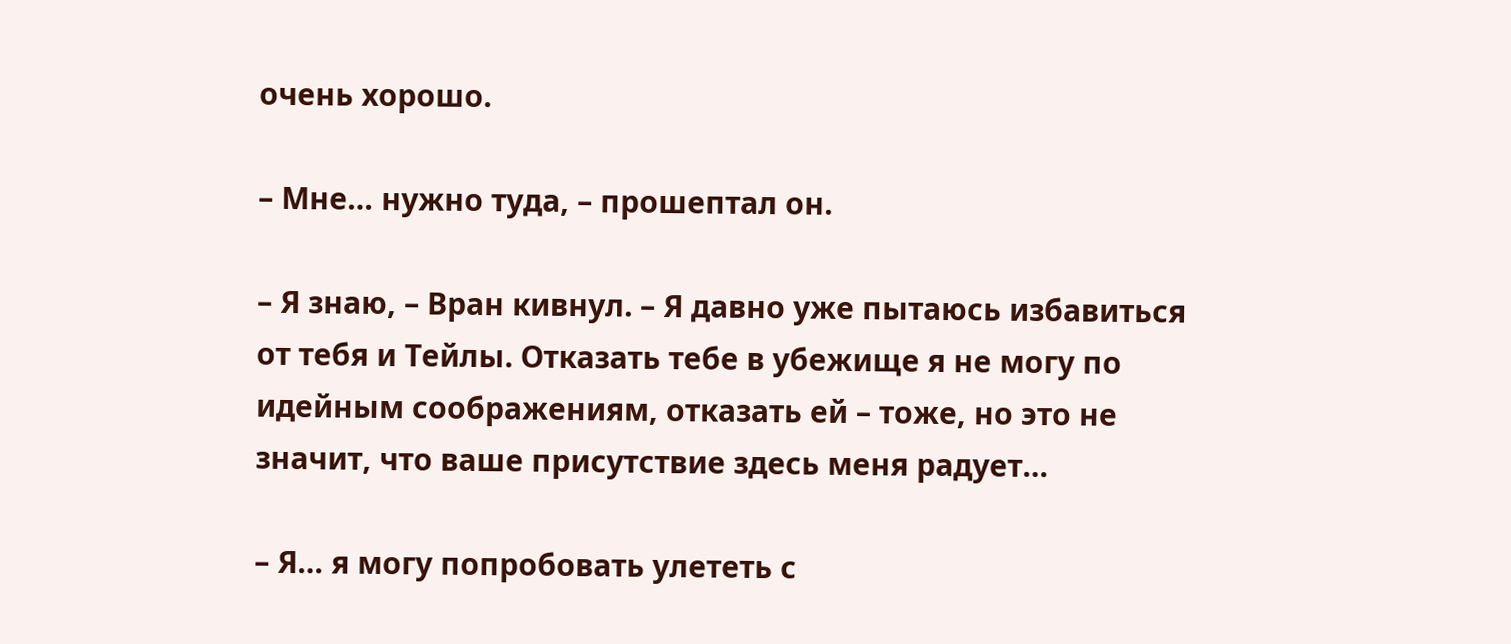очень хорошо.

– Мне… нужно туда, – прошептал он.

– Я знаю, – Вран кивнул. – Я давно уже пытаюсь избавиться от тебя и Тейлы. Отказать тебе в убежище я не могу по идейным соображениям, отказать ей – тоже, но это не значит, что ваше присутствие здесь меня радует…

– Я… я могу попробовать улететь с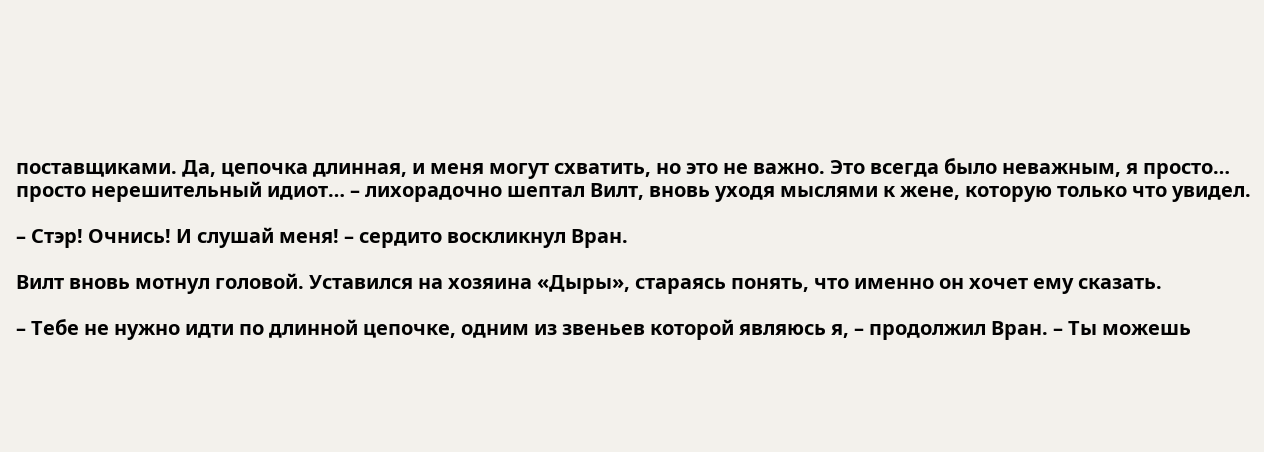поставщиками. Да, цепочка длинная, и меня могут схватить, но это не важно. Это всегда было неважным, я просто… просто нерешительный идиот… – лихорадочно шептал Вилт, вновь уходя мыслями к жене, которую только что увидел.

– Стэр! Очнись! И слушай меня! – сердито воскликнул Вран.

Вилт вновь мотнул головой. Уставился на хозяина «Дыры», стараясь понять, что именно он хочет ему сказать.

– Тебе не нужно идти по длинной цепочке, одним из звеньев которой являюсь я, – продолжил Вран. – Ты можешь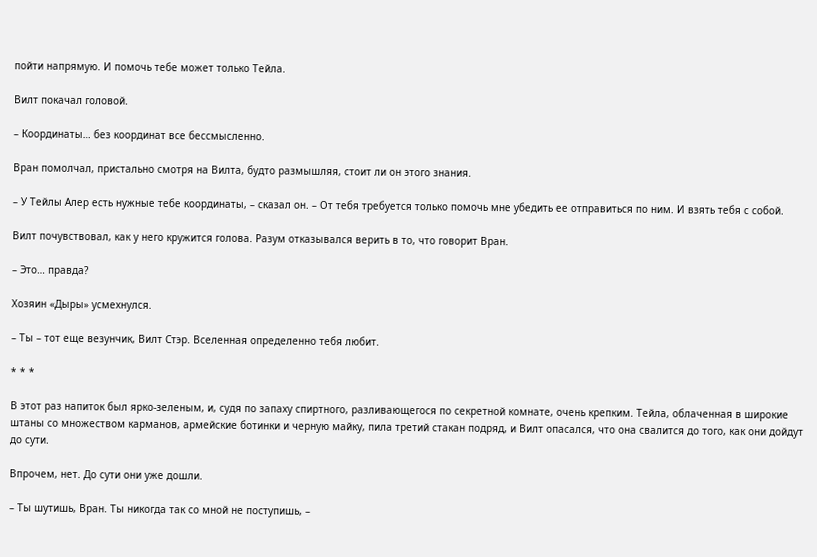пойти напрямую. И помочь тебе может только Тейла.

Вилт покачал головой.

– Координаты… без координат все бессмысленно.

Вран помолчал, пристально смотря на Вилта, будто размышляя, стоит ли он этого знания.

– У Тейлы Алер есть нужные тебе координаты, – сказал он. – От тебя требуется только помочь мне убедить ее отправиться по ним. И взять тебя с собой.

Вилт почувствовал, как у него кружится голова. Разум отказывался верить в то, что говорит Вран.

– Это… правда?

Хозяин «Дыры» усмехнулся.

– Ты – тот еще везунчик, Вилт Стэр. Вселенная определенно тебя любит.

* * *

В этот раз напиток был ярко-зеленым, и, судя по запаху спиртного, разливающегося по секретной комнате, очень крепким. Тейла, облаченная в широкие штаны со множеством карманов, армейские ботинки и черную майку, пила третий стакан подряд, и Вилт опасался, что она свалится до того, как они дойдут до сути.

Впрочем, нет. До сути они уже дошли.

– Ты шутишь, Вран. Ты никогда так со мной не поступишь, –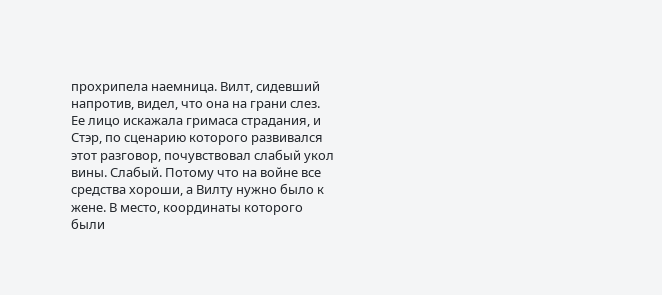прохрипела наемница. Вилт, сидевший напротив, видел, что она на грани слез. Ее лицо искажала гримаса страдания, и Стэр, по сценарию которого развивался этот разговор, почувствовал слабый укол вины. Слабый. Потому что на войне все средства хороши, а Вилту нужно было к жене. В место, координаты которого были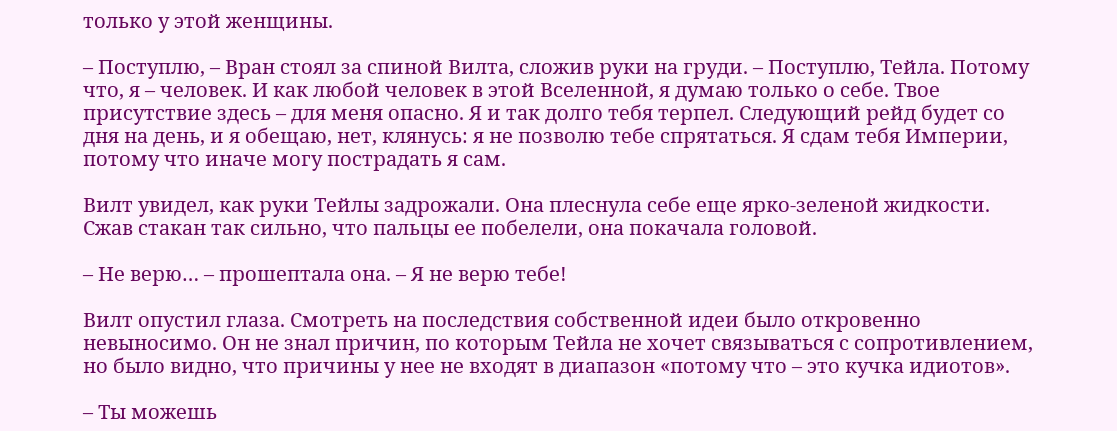только у этой женщины.

– Поступлю, – Вран стоял за спиной Вилта, сложив руки на груди. – Поступлю, Тейла. Потому что, я – человек. И как любой человек в этой Вселенной, я думаю только о себе. Твое присутствие здесь – для меня опасно. Я и так долго тебя терпел. Следующий рейд будет со дня на день, и я обещаю, нет, клянусь: я не позволю тебе спрятаться. Я сдам тебя Империи, потому что иначе могу пострадать я сам.

Вилт увидел, как руки Тейлы задрожали. Она плеснула себе еще ярко-зеленой жидкости. Сжав стакан так сильно, что пальцы ее побелели, она покачала головой.

– Не верю… – прошептала она. – Я не верю тебе!

Вилт опустил глаза. Смотреть на последствия собственной идеи было откровенно невыносимо. Он не знал причин, по которым Тейла не хочет связываться с сопротивлением, но было видно, что причины у нее не входят в диапазон «потому что – это кучка идиотов».

– Ты можешь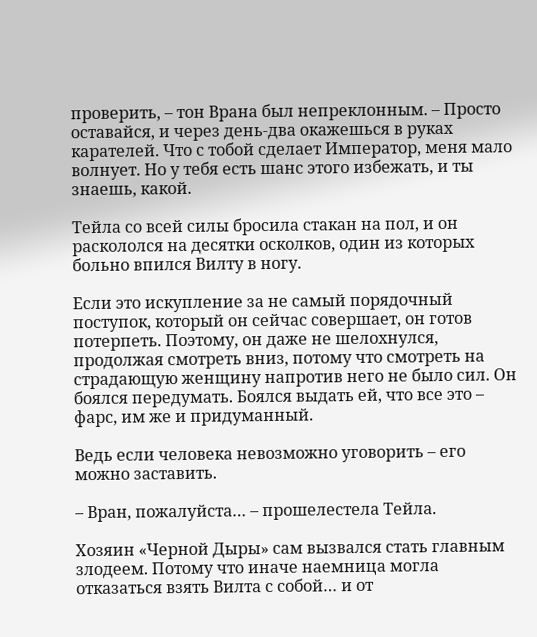проверить, – тон Врана был непреклонным. – Просто оставайся, и через день-два окажешься в руках карателей. Что с тобой сделает Император, меня мало волнует. Но у тебя есть шанс этого избежать, и ты знаешь, какой.

Тейла со всей силы бросила стакан на пол, и он раскололся на десятки осколков, один из которых больно впился Вилту в ногу.

Если это искупление за не самый порядочный поступок, который он сейчас совершает, он готов потерпеть. Поэтому, он даже не шелохнулся, продолжая смотреть вниз, потому что смотреть на страдающую женщину напротив него не было сил. Он боялся передумать. Боялся выдать ей, что все это – фарс, им же и придуманный.

Ведь если человека невозможно уговорить – его можно заставить.

– Вран, пожалуйста… – прошелестела Тейла.

Хозяин «Черной Дыры» сам вызвался стать главным злодеем. Потому что иначе наемница могла отказаться взять Вилта с собой… и от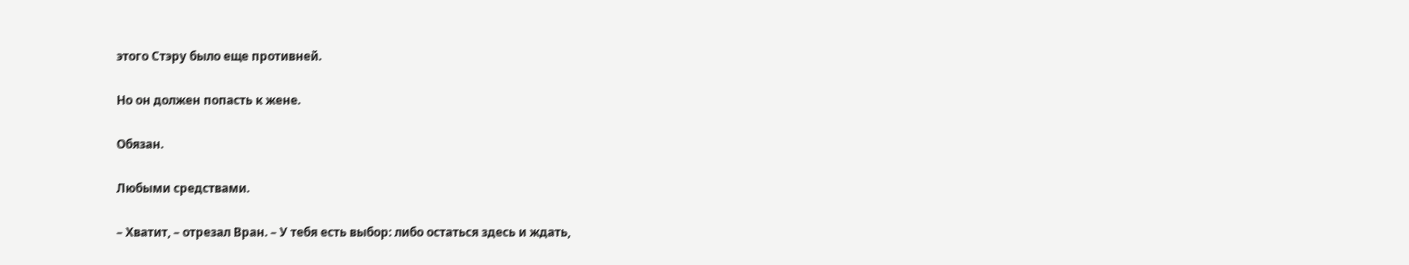этого Стэру было еще противней.

Но он должен попасть к жене.

Обязан.

Любыми средствами.

– Хватит, – отрезал Вран. – У тебя есть выбор: либо остаться здесь и ждать,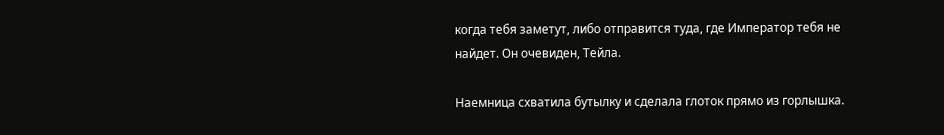когда тебя заметут, либо отправится туда, где Император тебя не найдет. Он очевиден, Тейла.

Наемница схватила бутылку и сделала глоток прямо из горлышка.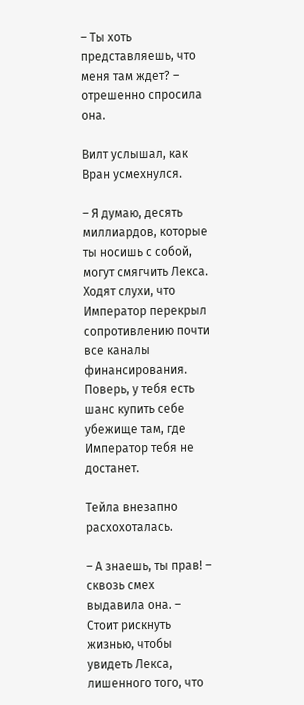– Ты хоть представляешь, что меня там ждет? – отрешенно спросила она.

Вилт услышал, как Вран усмехнулся.

– Я думаю, десять миллиардов, которые ты носишь с собой, могут смягчить Лекса. Ходят слухи, что Император перекрыл сопротивлению почти все каналы финансирования. Поверь, у тебя есть шанс купить себе убежище там, где Император тебя не достанет.

Тейла внезапно расхохоталась.

– А знаешь, ты прав! – сквозь смех выдавила она. – Стоит рискнуть жизнью, чтобы увидеть Лекса, лишенного того, что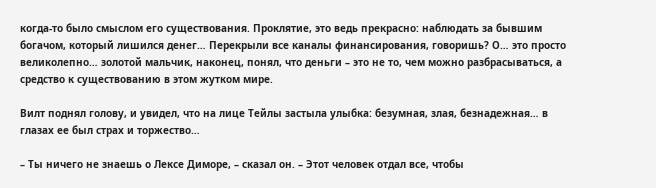когда-то было смыслом его существования. Проклятие, это ведь прекрасно: наблюдать за бывшим богачом, который лишился денег… Перекрыли все каналы финансирования, говоришь? О… это просто великолепно… золотой мальчик, наконец, понял, что деньги – это не то, чем можно разбрасываться, а средство к существованию в этом жутком мире.

Вилт поднял голову, и увидел, что на лице Тейлы застыла улыбка: безумная, злая, безнадежная… в глазах ее был страх и торжество…

– Ты ничего не знаешь о Лексе Диморе, – сказал он. – Этот человек отдал все, чтобы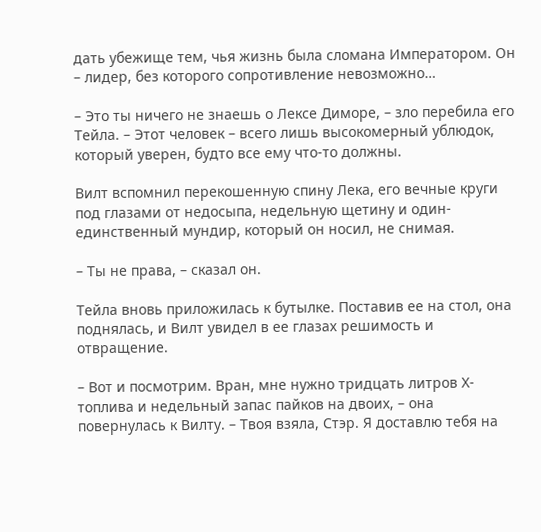дать убежище тем, чья жизнь была сломана Императором. Он – лидер, без которого сопротивление невозможно…

– Это ты ничего не знаешь о Лексе Диморе, – зло перебила его Тейла. – Этот человек – всего лишь высокомерный ублюдок, который уверен, будто все ему что-то должны.

Вилт вспомнил перекошенную спину Лека, его вечные круги под глазами от недосыпа, недельную щетину и один-единственный мундир, который он носил, не снимая.

– Ты не права, – сказал он.

Тейла вновь приложилась к бутылке. Поставив ее на стол, она поднялась, и Вилт увидел в ее глазах решимость и отвращение.

– Вот и посмотрим. Вран, мне нужно тридцать литров Х-топлива и недельный запас пайков на двоих, – она повернулась к Вилту. – Твоя взяла, Стэр. Я доставлю тебя на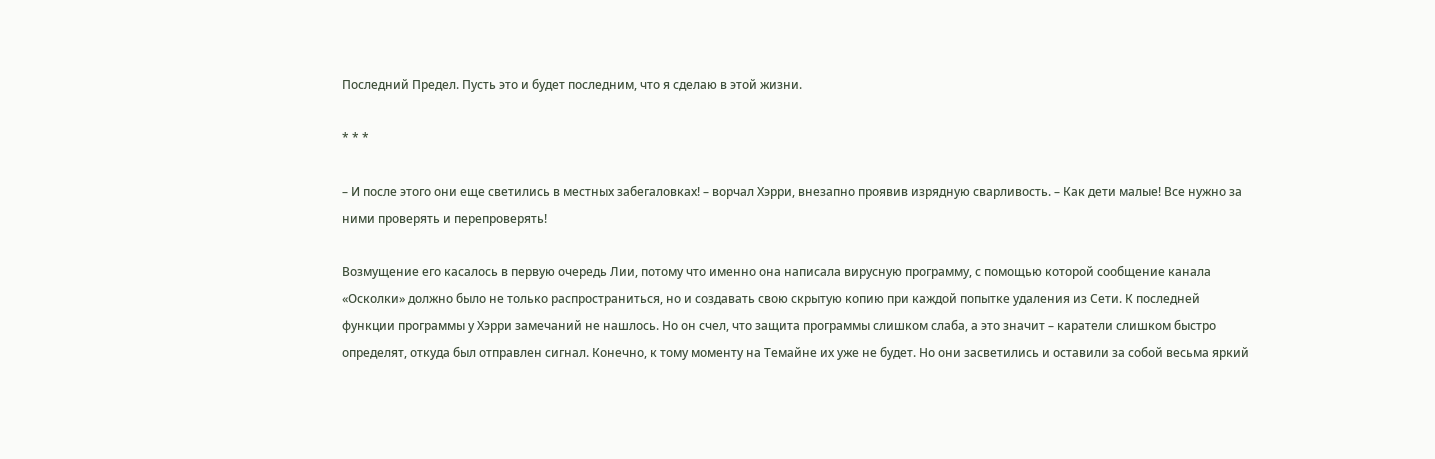Последний Предел. Пусть это и будет последним, что я сделаю в этой жизни.

* * *

– И после этого они еще светились в местных забегаловках! – ворчал Хэрри, внезапно проявив изрядную сварливость. – Как дети малые! Все нужно за ними проверять и перепроверять!

Возмущение его касалось в первую очередь Лии, потому что именно она написала вирусную программу, с помощью которой сообщение канала «Осколки» должно было не только распространиться, но и создавать свою скрытую копию при каждой попытке удаления из Сети. К последней функции программы у Хэрри замечаний не нашлось. Но он счел, что защита программы слишком слаба, а это значит – каратели слишком быстро определят, откуда был отправлен сигнал. Конечно, к тому моменту на Темайне их уже не будет. Но они засветились и оставили за собой весьма яркий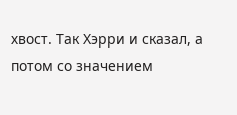хвост. Так Хэрри и сказал, а потом со значением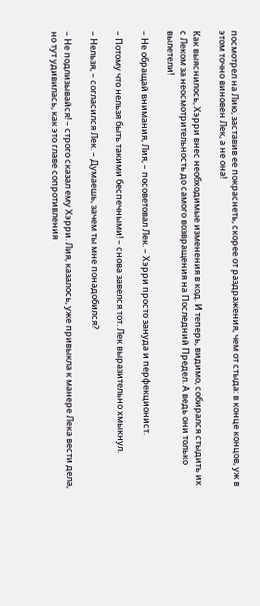посмотрел на Лию, заставив ее покраснеть, скорее от раздражения, чем от стыда: в конце концов, уж в этом точно виновен Лек, а не она!

Как выяснилось, Хэрри внес необходимые изменения в код. И теперь, видимо, собирался стыдить их с Леком за неосмотрительность до самого возвращения на Последний Предел. А ведь они только вылетели!

– Не обращай внимания, Лия, – посоветовал Лек. – Хэрри просто зануда и перфекционист.

– Потому что нельзя быть такими беспечными! – снова завелся тот. Лек выразительно хмыкнул.

– Нельзя, – согласился Лек. – Думаешь, зачем ты мне понадобился?

– Не подлизывайся! – строго сказал ему Хэрри. Лия, казалось, уже привыкла к манере Лека вести дела, но тут удивилась, как это главе сопротивления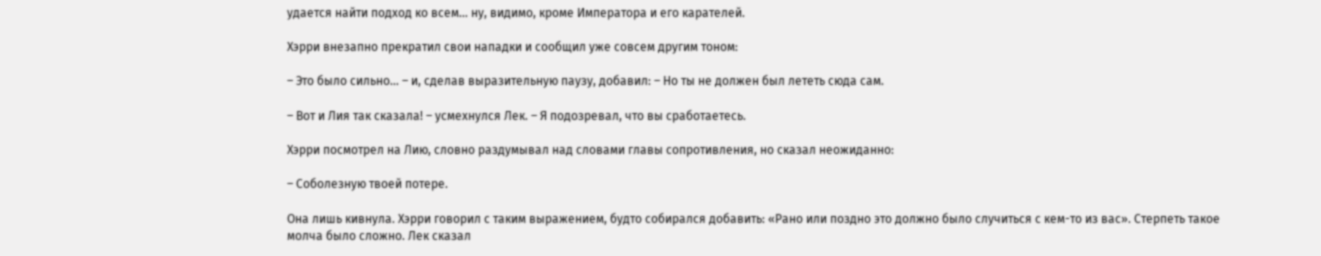удается найти подход ко всем… ну, видимо, кроме Императора и его карателей.

Хэрри внезапно прекратил свои нападки и сообщил уже совсем другим тоном:

– Это было сильно… – и, сделав выразительную паузу, добавил: – Но ты не должен был лететь сюда сам.

– Вот и Лия так сказала! – усмехнулся Лек. – Я подозревал, что вы сработаетесь.

Хэрри посмотрел на Лию, словно раздумывал над словами главы сопротивления, но сказал неожиданно:

– Соболезную твоей потере.

Она лишь кивнула. Хэрри говорил с таким выражением, будто собирался добавить: «Рано или поздно это должно было случиться с кем-то из вас». Стерпеть такое молча было сложно. Лек сказал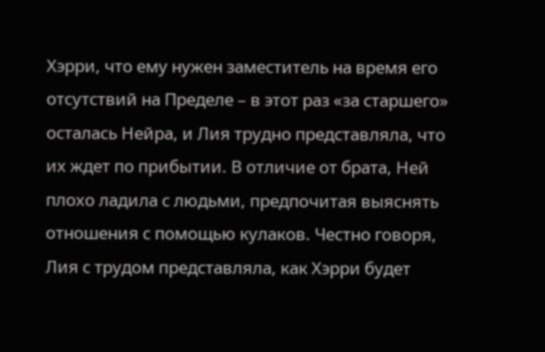Хэрри, что ему нужен заместитель на время его отсутствий на Пределе – в этот раз «за старшего» осталась Нейра, и Лия трудно представляла, что их ждет по прибытии. В отличие от брата, Ней плохо ладила с людьми, предпочитая выяснять отношения с помощью кулаков. Честно говоря, Лия с трудом представляла, как Хэрри будет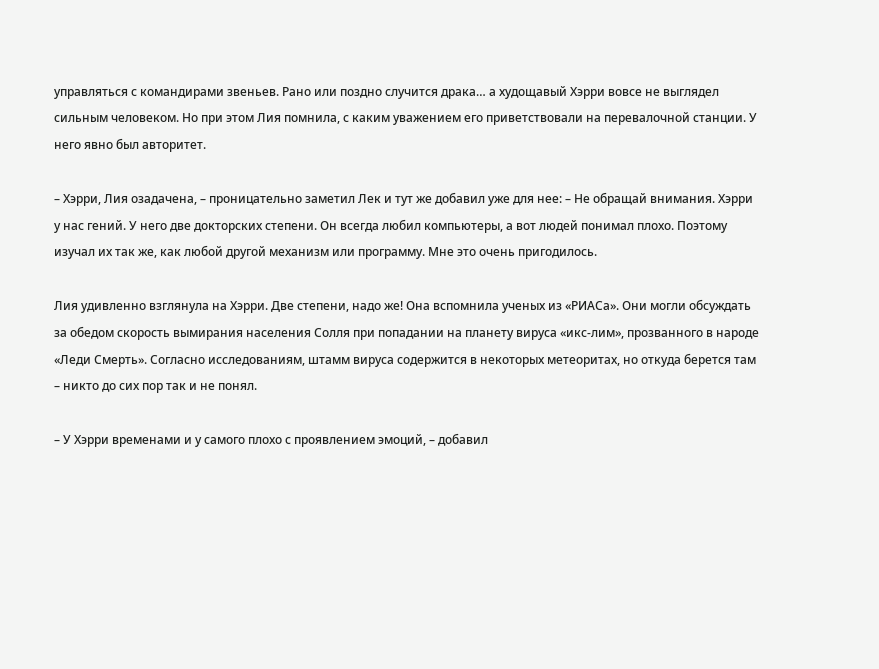управляться с командирами звеньев. Рано или поздно случится драка… а худощавый Хэрри вовсе не выглядел сильным человеком. Но при этом Лия помнила, с каким уважением его приветствовали на перевалочной станции. У него явно был авторитет.

– Хэрри, Лия озадачена, – проницательно заметил Лек и тут же добавил уже для нее: – Не обращай внимания. Хэрри у нас гений. У него две докторских степени. Он всегда любил компьютеры, а вот людей понимал плохо. Поэтому изучал их так же, как любой другой механизм или программу. Мне это очень пригодилось.

Лия удивленно взглянула на Хэрри. Две степени, надо же! Она вспомнила ученых из «РИАСа». Они могли обсуждать за обедом скорость вымирания населения Солля при попадании на планету вируса «икс-лим», прозванного в народе «Леди Смерть». Согласно исследованиям, штамм вируса содержится в некоторых метеоритах, но откуда берется там – никто до сих пор так и не понял.

– У Хэрри временами и у самого плохо с проявлением эмоций, – добавил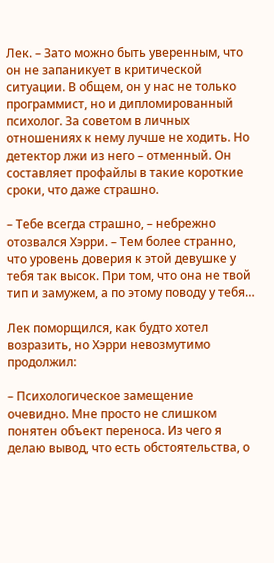Лек. – Зато можно быть уверенным, что он не запаникует в критической ситуации. В общем, он у нас не только программист, но и дипломированный психолог. За советом в личных отношениях к нему лучше не ходить. Но детектор лжи из него – отменный. Он составляет профайлы в такие короткие сроки, что даже страшно.

– Тебе всегда страшно, – небрежно отозвался Хэрри. – Тем более странно, что уровень доверия к этой девушке у тебя так высок. При том, что она не твой тип и замужем, а по этому поводу у тебя…

Лек поморщился, как будто хотел возразить, но Хэрри невозмутимо продолжил:

– Психологическое замещение очевидно. Мне просто не слишком понятен объект переноса. Из чего я делаю вывод, что есть обстоятельства, о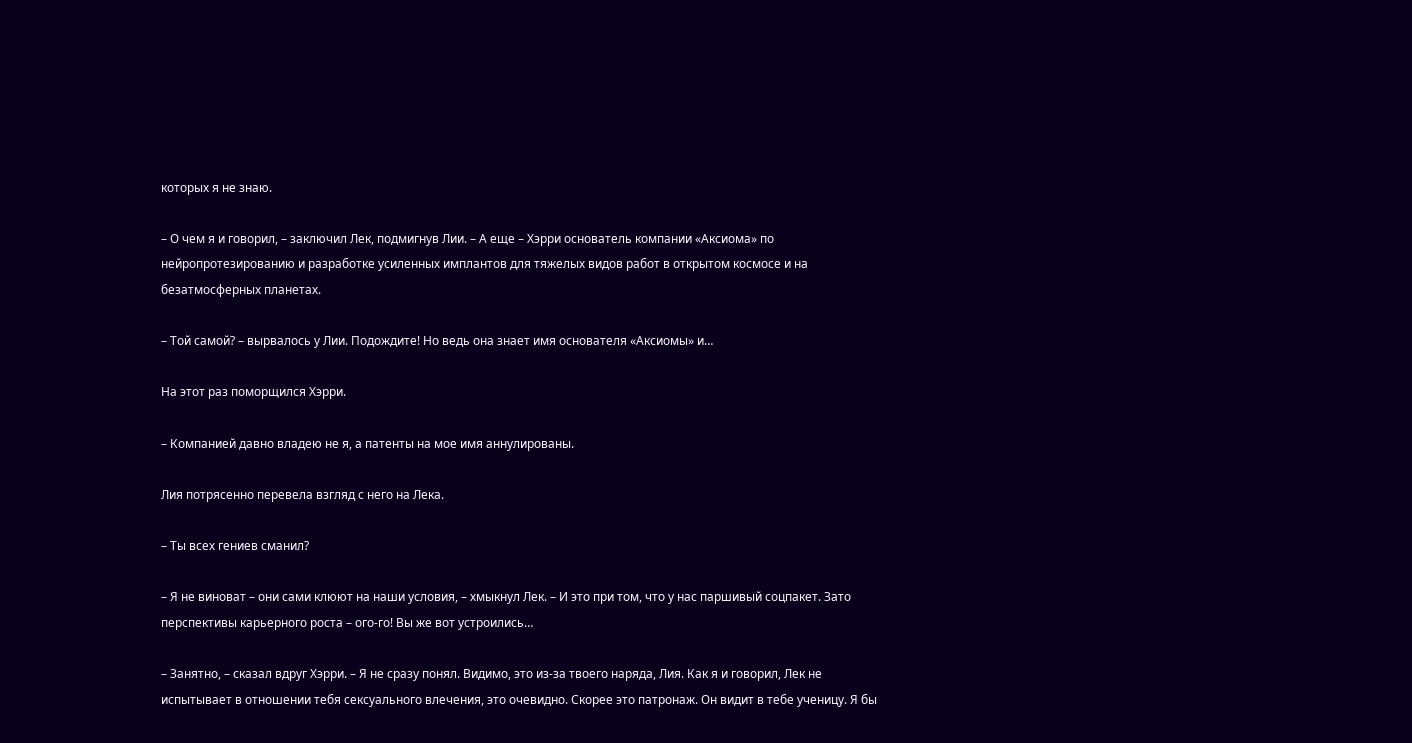которых я не знаю.

– О чем я и говорил, – заключил Лек, подмигнув Лии. – А еще – Хэрри основатель компании «Аксиома» по нейропротезированию и разработке усиленных имплантов для тяжелых видов работ в открытом космосе и на безатмосферных планетах.

– Той самой? – вырвалось у Лии. Подождите! Но ведь она знает имя основателя «Аксиомы» и…

На этот раз поморщился Хэрри.

– Компанией давно владею не я, а патенты на мое имя аннулированы.

Лия потрясенно перевела взгляд с него на Лека.

– Ты всех гениев сманил?

– Я не виноват – они сами клюют на наши условия, – хмыкнул Лек. – И это при том, что у нас паршивый соцпакет. Зато перспективы карьерного роста – ого-го! Вы же вот устроились…

– Занятно, – сказал вдруг Хэрри. – Я не сразу понял. Видимо, это из-за твоего наряда, Лия. Как я и говорил, Лек не испытывает в отношении тебя сексуального влечения, это очевидно. Скорее это патронаж. Он видит в тебе ученицу. Я бы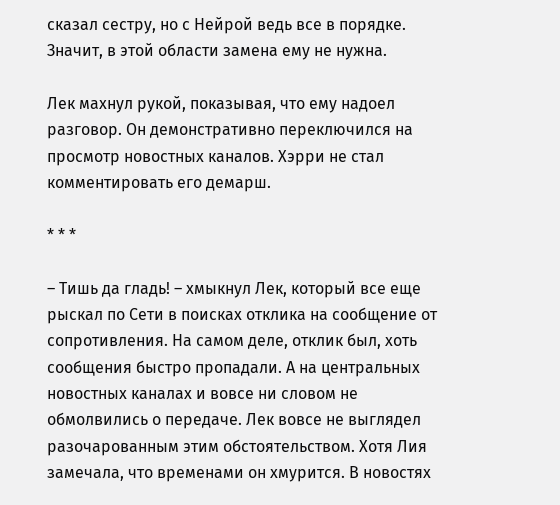сказал сестру, но с Нейрой ведь все в порядке. Значит, в этой области замена ему не нужна.

Лек махнул рукой, показывая, что ему надоел разговор. Он демонстративно переключился на просмотр новостных каналов. Хэрри не стал комментировать его демарш.

* * *

– Тишь да гладь! – хмыкнул Лек, который все еще рыскал по Сети в поисках отклика на сообщение от сопротивления. На самом деле, отклик был, хоть сообщения быстро пропадали. А на центральных новостных каналах и вовсе ни словом не обмолвились о передаче. Лек вовсе не выглядел разочарованным этим обстоятельством. Хотя Лия замечала, что временами он хмурится. В новостях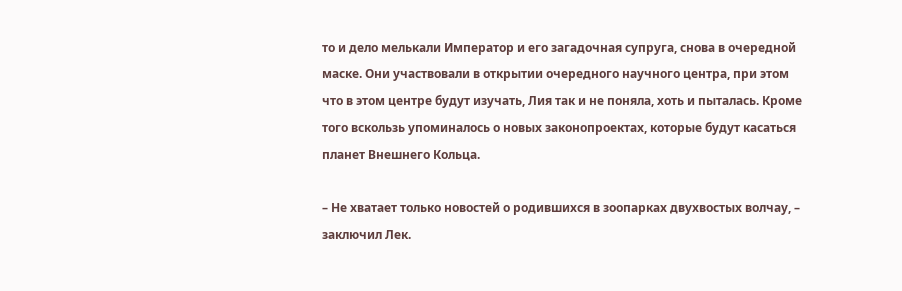то и дело мелькали Император и его загадочная супруга, снова в очередной маске. Они участвовали в открытии очередного научного центра, при этом что в этом центре будут изучать, Лия так и не поняла, хоть и пыталась. Кроме того вскользь упоминалось о новых законопроектах, которые будут касаться планет Внешнего Кольца.

– Не хватает только новостей о родившихся в зоопарках двухвостых волчау, – заключил Лек.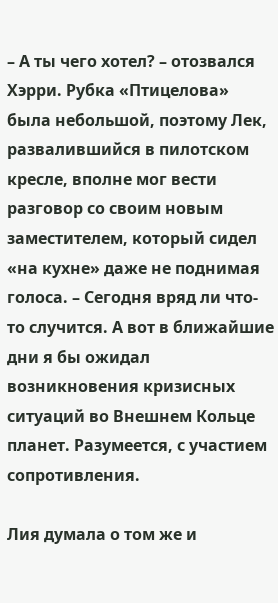– А ты чего хотел? – отозвался Хэрри. Рубка «Птицелова» была небольшой, поэтому Лек, развалившийся в пилотском кресле, вполне мог вести разговор со своим новым заместителем, который сидел «на кухне» даже не поднимая голоса. – Сегодня вряд ли что-то случится. А вот в ближайшие дни я бы ожидал возникновения кризисных ситуаций во Внешнем Кольце планет. Разумеется, с участием сопротивления.

Лия думала о том же и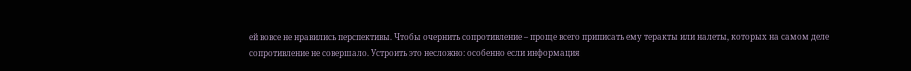ей вовсе не нравились перспективы. Чтобы очернить сопротивление – проще всего приписать ему теракты или налеты, которых на самом деле сопротивление не совершало. Устроить это несложно: особенно если информация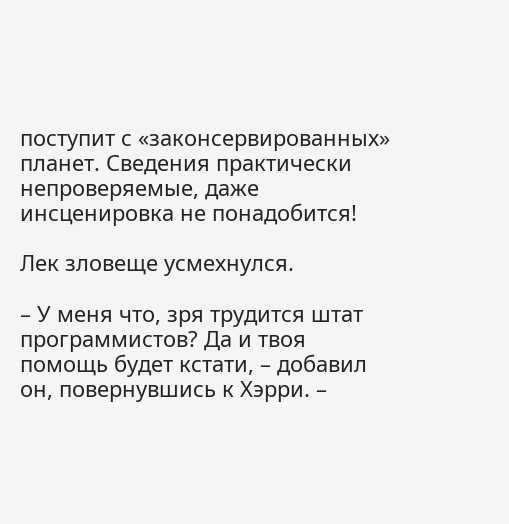поступит с «законсервированных» планет. Сведения практически непроверяемые, даже инсценировка не понадобится!

Лек зловеще усмехнулся.

– У меня что, зря трудится штат программистов? Да и твоя помощь будет кстати, – добавил он, повернувшись к Хэрри. –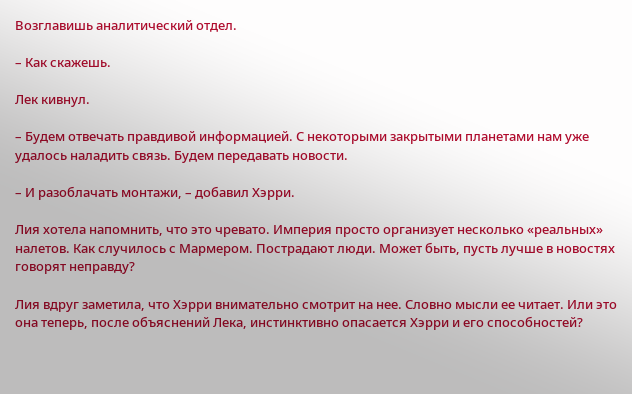Возглавишь аналитический отдел.

– Как скажешь.

Лек кивнул.

– Будем отвечать правдивой информацией. С некоторыми закрытыми планетами нам уже удалось наладить связь. Будем передавать новости.

– И разоблачать монтажи, – добавил Хэрри.

Лия хотела напомнить, что это чревато. Империя просто организует несколько «реальных» налетов. Как случилось с Мармером. Пострадают люди. Может быть, пусть лучше в новостях говорят неправду?

Лия вдруг заметила, что Хэрри внимательно смотрит на нее. Словно мысли ее читает. Или это она теперь, после объяснений Лека, инстинктивно опасается Хэрри и его способностей?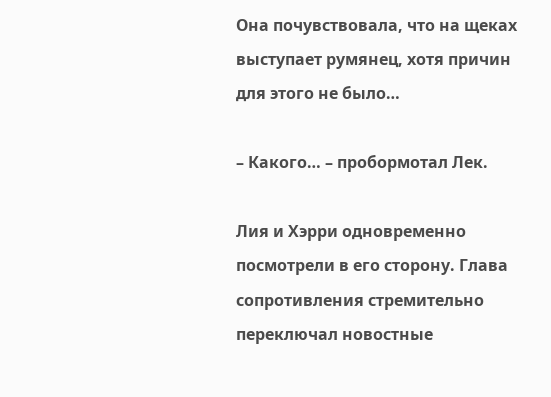Она почувствовала, что на щеках выступает румянец, хотя причин для этого не было…

– Какого… – пробормотал Лек.

Лия и Хэрри одновременно посмотрели в его сторону. Глава сопротивления стремительно переключал новостные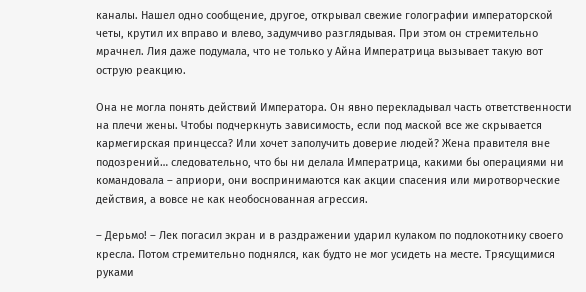каналы. Нашел одно сообщение, другое, открывал свежие голографии императорской четы, крутил их вправо и влево, задумчиво разглядывая. При этом он стремительно мрачнел. Лия даже подумала, что не только у Айна Императрица вызывает такую вот острую реакцию.

Она не могла понять действий Императора. Он явно перекладывал часть ответственности на плечи жены. Чтобы подчеркнуть зависимость, если под маской все же скрывается кармегирская принцесса? Или хочет заполучить доверие людей? Жена правителя вне подозрений… следовательно, что бы ни делала Императрица, какими бы операциями ни командовала – априори, они воспринимаются как акции спасения или миротворческие действия, а вовсе не как необоснованная агрессия.

– Дерьмо! – Лек погасил экран и в раздражении ударил кулаком по подлокотнику своего кресла. Потом стремительно поднялся, как будто не мог усидеть на месте. Трясущимися руками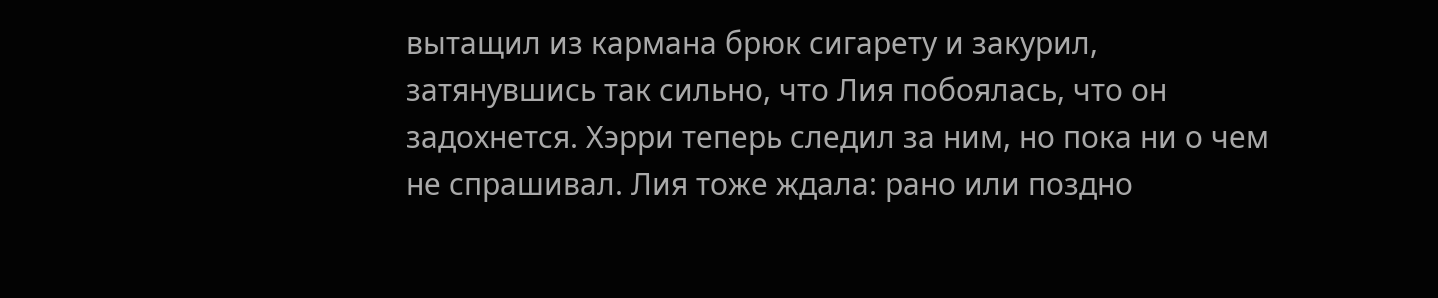вытащил из кармана брюк сигарету и закурил, затянувшись так сильно, что Лия побоялась, что он задохнется. Хэрри теперь следил за ним, но пока ни о чем не спрашивал. Лия тоже ждала: рано или поздно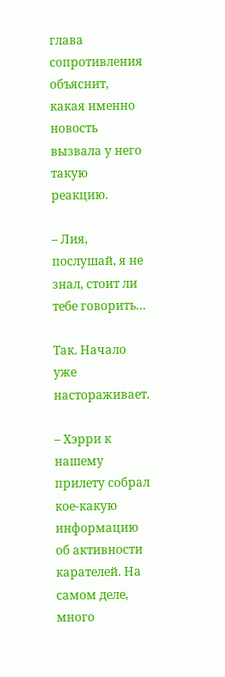глава сопротивления объяснит, какая именно новость вызвала у него такую реакцию.

– Лия, послушай, я не знал, стоит ли тебе говорить…

Так. Начало уже настораживает.

– Хэрри к нашему прилету собрал кое-какую информацию об активности карателей. На самом деле, много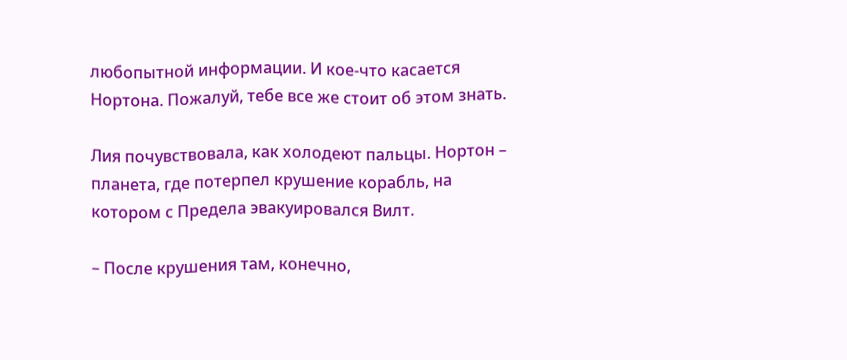любопытной информации. И кое-что касается Нортона. Пожалуй, тебе все же стоит об этом знать.

Лия почувствовала, как холодеют пальцы. Нортон – планета, где потерпел крушение корабль, на котором с Предела эвакуировался Вилт.

– После крушения там, конечно,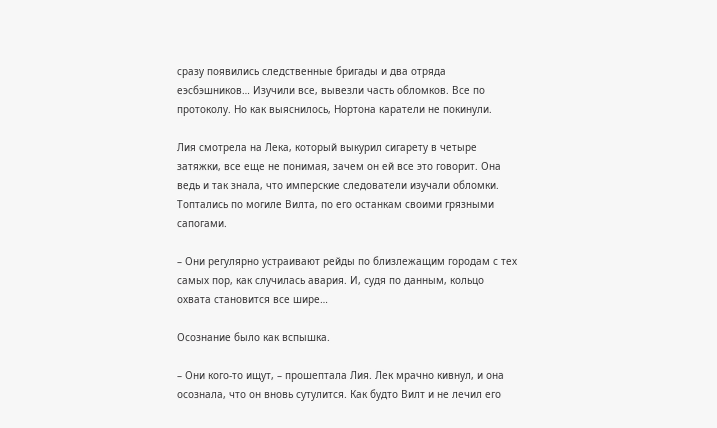сразу появились следственные бригады и два отряда еэсбэшников… Изучили все, вывезли часть обломков. Все по протоколу. Но как выяснилось, Нортона каратели не покинули.

Лия смотрела на Лека, который выкурил сигарету в четыре затяжки, все еще не понимая, зачем он ей все это говорит. Она ведь и так знала, что имперские следователи изучали обломки. Топтались по могиле Вилта, по его останкам своими грязными сапогами.

– Они регулярно устраивают рейды по близлежащим городам с тех самых пор, как случилась авария. И, судя по данным, кольцо охвата становится все шире…

Осознание было как вспышка.

– Они кого-то ищут, – прошептала Лия. Лек мрачно кивнул, и она осознала, что он вновь сутулится. Как будто Вилт и не лечил его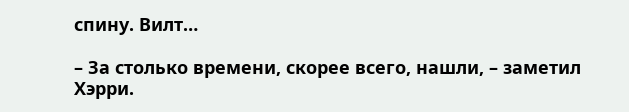спину. Вилт…

– За столько времени, скорее всего, нашли, – заметил Хэрри.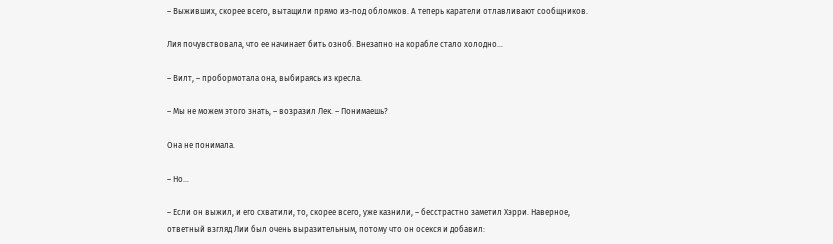– Выживших, скорее всего, вытащили прямо из-под обломков. А теперь каратели отлавливают сообщников.

Лия почувствовала, что ее начинает бить озноб. Внезапно на корабле стало холодно…

– Вилт, – пробормотала она, выбираясь из кресла.

– Мы не можем этого знать, – возразил Лек. – Понимаешь?

Она не понимала.

– Но…

– Если он выжил, и его схватили, то, скорее всего, уже казнили, – бесстрастно заметил Хэрри. Наверное, ответный взгляд Лии был очень выразительным, потому что он осекся и добавил: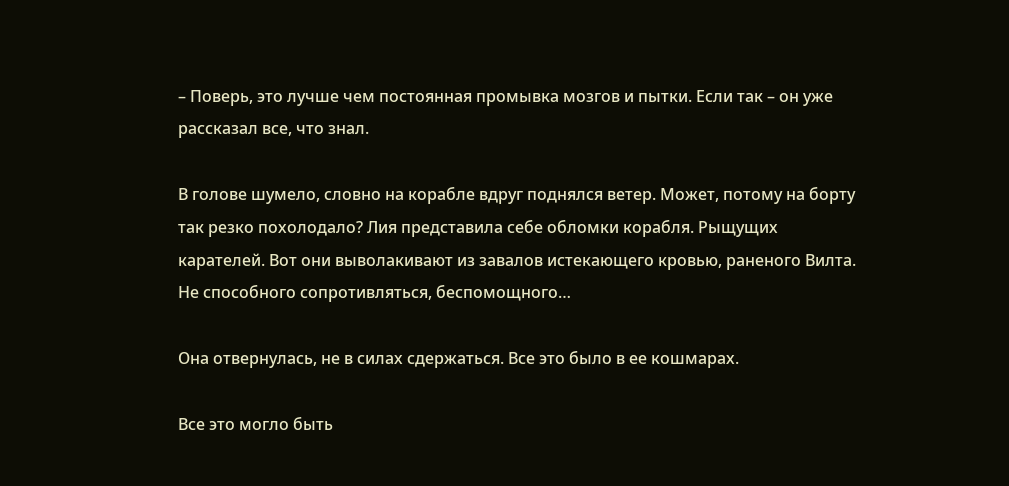– Поверь, это лучше чем постоянная промывка мозгов и пытки. Если так – он уже рассказал все, что знал.

В голове шумело, словно на корабле вдруг поднялся ветер. Может, потому на борту так резко похолодало? Лия представила себе обломки корабля. Рыщущих карателей. Вот они выволакивают из завалов истекающего кровью, раненого Вилта. Не способного сопротивляться, беспомощного…

Она отвернулась, не в силах сдержаться. Все это было в ее кошмарах.

Все это могло быть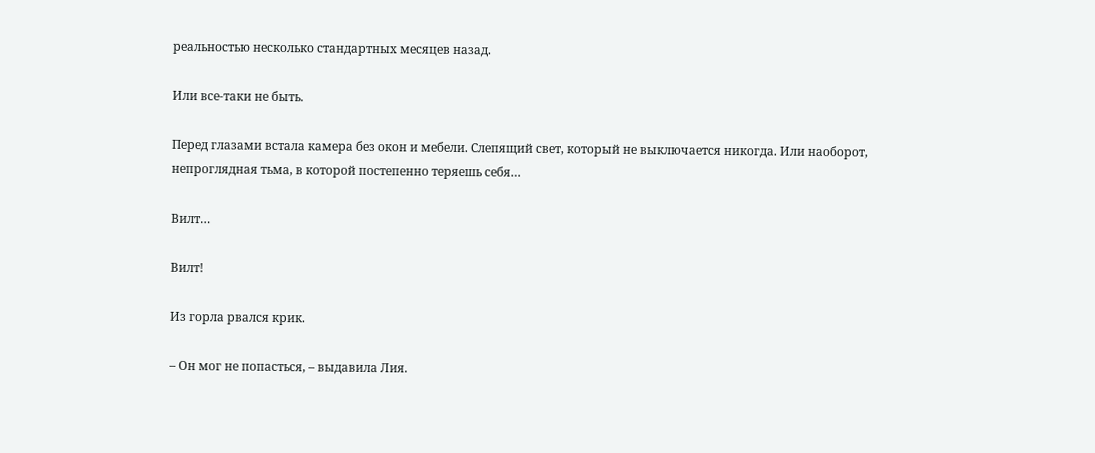реальностью несколько стандартных месяцев назад.

Или все-таки не быть.

Перед глазами встала камера без окон и мебели. Слепящий свет, который не выключается никогда. Или наоборот, непроглядная тьма, в которой постепенно теряешь себя…

Вилт…

Вилт!

Из горла рвался крик.

– Он мог не попасться, – выдавила Лия.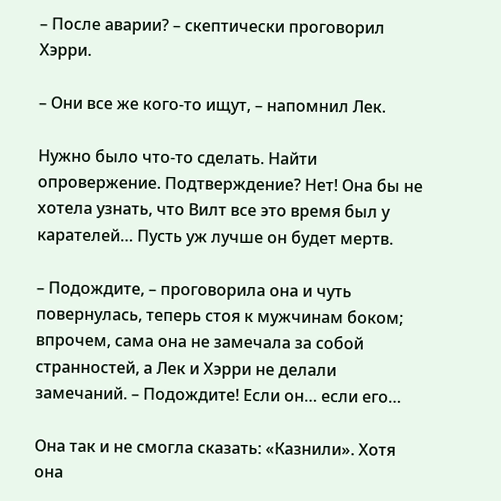– После аварии? – скептически проговорил Хэрри.

– Они все же кого-то ищут, – напомнил Лек.

Нужно было что-то сделать. Найти опровержение. Подтверждение? Нет! Она бы не хотела узнать, что Вилт все это время был у карателей… Пусть уж лучше он будет мертв.

– Подождите, – проговорила она и чуть повернулась, теперь стоя к мужчинам боком; впрочем, сама она не замечала за собой странностей, а Лек и Хэрри не делали замечаний. – Подождите! Если он… если его…

Она так и не смогла сказать: «Казнили». Хотя она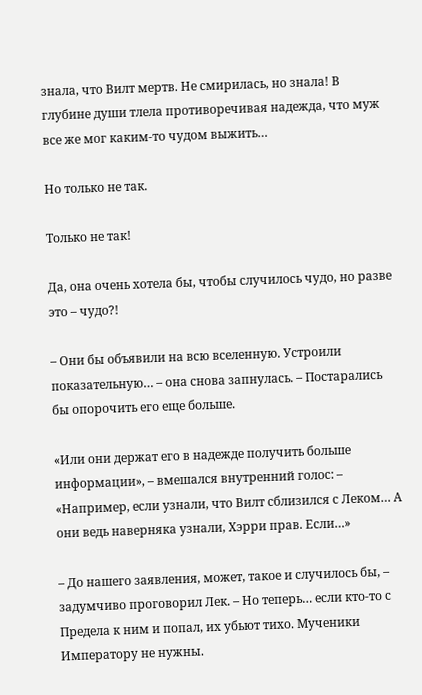знала, что Вилт мертв. Не смирилась, но знала! В глубине души тлела противоречивая надежда, что муж все же мог каким-то чудом выжить…

Но только не так.

Только не так!

Да, она очень хотела бы, чтобы случилось чудо, но разве это – чудо?!

– Они бы объявили на всю вселенную. Устроили показательную… – она снова запнулась. – Постарались бы опорочить его еще больше.

«Или они держат его в надежде получить больше информации», – вмешался внутренний голос: – «Например, если узнали, что Вилт сблизился с Леком… А они ведь наверняка узнали, Хэрри прав. Если…»

– До нашего заявления, может, такое и случилось бы, – задумчиво проговорил Лек. – Но теперь… если кто-то с Предела к ним и попал, их убьют тихо. Мученики Императору не нужны.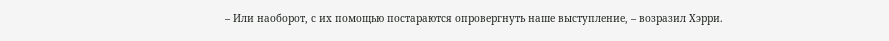– Или наоборот, с их помощью постараются опровергнуть наше выступление, – возразил Хэрри.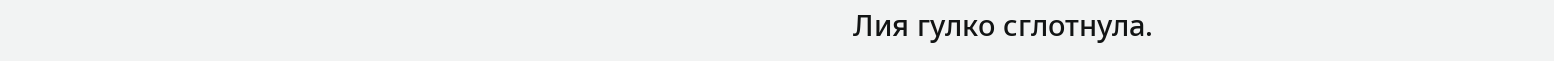Лия гулко сглотнула.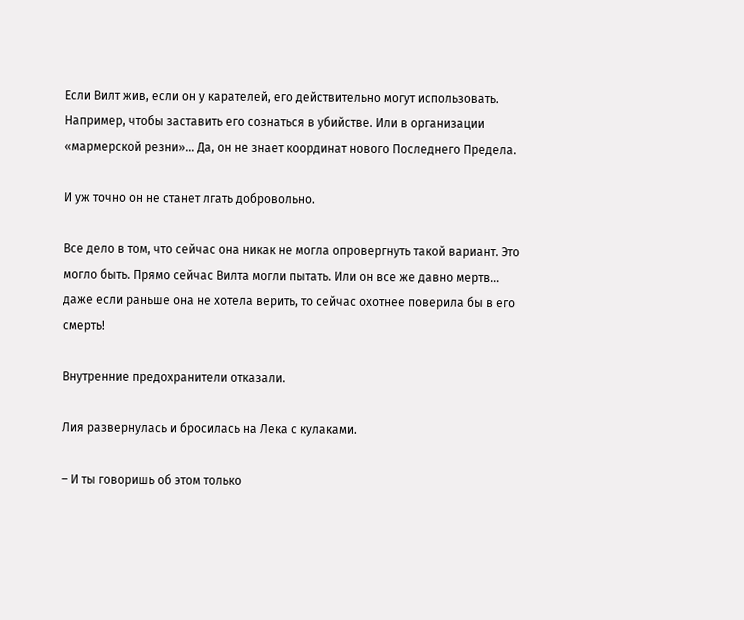Если Вилт жив, если он у карателей, его действительно могут использовать. Например, чтобы заставить его сознаться в убийстве. Или в организации «мармерской резни»… Да, он не знает координат нового Последнего Предела.

И уж точно он не станет лгать добровольно.

Все дело в том, что сейчас она никак не могла опровергнуть такой вариант. Это могло быть. Прямо сейчас Вилта могли пытать. Или он все же давно мертв… даже если раньше она не хотела верить, то сейчас охотнее поверила бы в его смерть!

Внутренние предохранители отказали.

Лия развернулась и бросилась на Лека с кулаками.

– И ты говоришь об этом только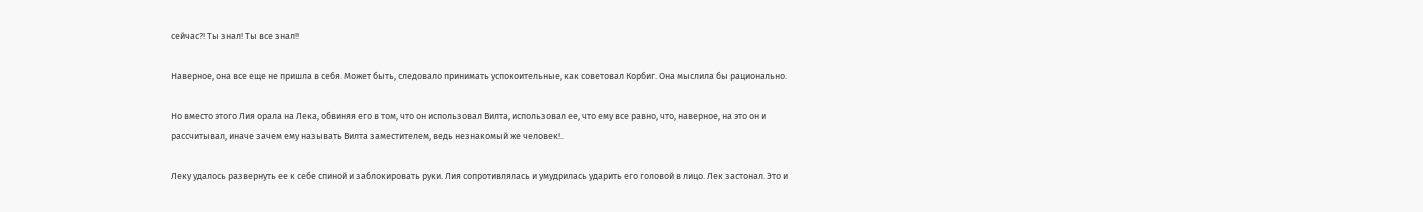сейчас?! Ты знал! Ты все знал!!

Наверное, она все еще не пришла в себя. Может быть, следовало принимать успокоительные, как советовал Корбиг. Она мыслила бы рационально.

Но вместо этого Лия орала на Лека, обвиняя его в том, что он использовал Вилта, использовал ее, что ему все равно, что, наверное, на это он и рассчитывал, иначе зачем ему называть Вилта заместителем, ведь незнакомый же человек!..

Леку удалось развернуть ее к себе спиной и заблокировать руки. Лия сопротивлялась и умудрилась ударить его головой в лицо. Лек застонал. Это и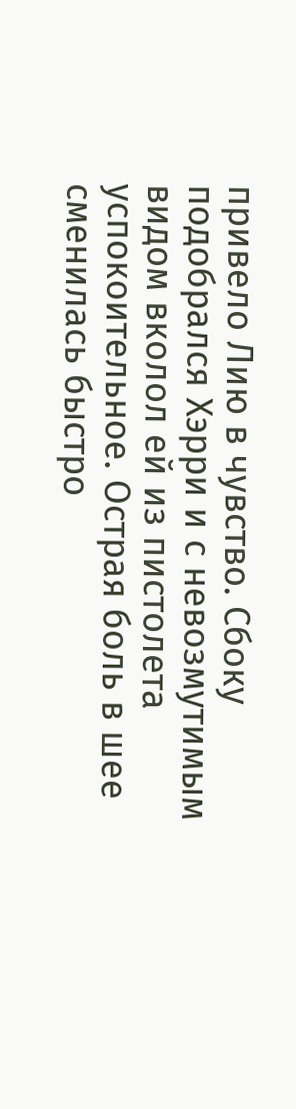привело Лию в чувство. Сбоку подобрался Хэрри и с невозмутимым видом вколол ей из пистолета успокоительное. Острая боль в шее сменилась быстро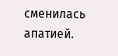сменилась апатией.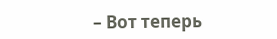– Вот теперь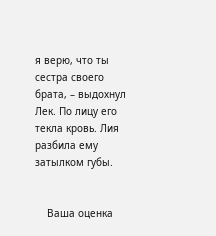я верю, что ты сестра своего брата, – выдохнул Лек. По лицу его текла кровь. Лия разбила ему затылком губы.


    Ваша оценка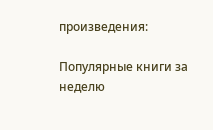произведения:

Популярные книги за неделю